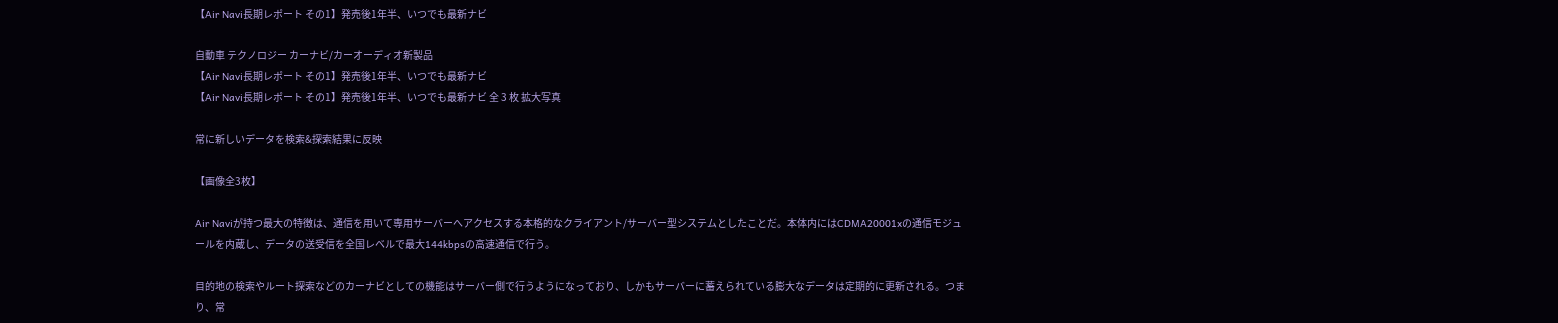【Air Navi長期レポート その1】発売後1年半、いつでも最新ナビ

自動車 テクノロジー カーナビ/カーオーディオ新製品
【Air Navi長期レポート その1】発売後1年半、いつでも最新ナビ
【Air Navi長期レポート その1】発売後1年半、いつでも最新ナビ 全 3 枚 拡大写真

常に新しいデータを検索&探索結果に反映

【画像全3枚】

Air Naviが持つ最大の特徴は、通信を用いて専用サーバーへアクセスする本格的なクライアント/サーバー型システムとしたことだ。本体内にはCDMA20001xの通信モジュールを内蔵し、データの送受信を全国レベルで最大144kbpsの高速通信で行う。

目的地の検索やルート探索などのカーナビとしての機能はサーバー側で行うようになっており、しかもサーバーに蓄えられている膨大なデータは定期的に更新される。つまり、常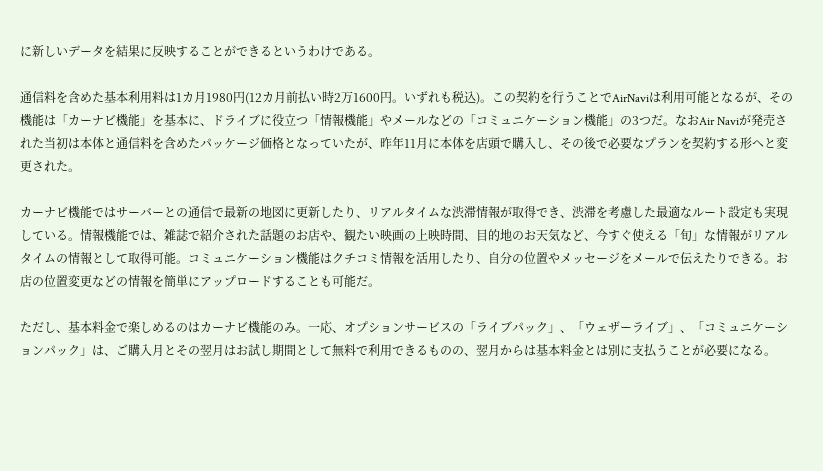に新しいデータを結果に反映することができるというわけである。

通信料を含めた基本利用料は1カ月1980円(12カ月前払い時2万1600円。いずれも税込)。この契約を行うことでAirNaviは利用可能となるが、その機能は「カーナビ機能」を基本に、ドライブに役立つ「情報機能」やメールなどの「コミュニケーション機能」の3つだ。なおAir Naviが発売された当初は本体と通信料を含めたパッケージ価格となっていたが、昨年11月に本体を店頭で購入し、その後で必要なプランを契約する形へと変更された。

カーナビ機能ではサーバーとの通信で最新の地図に更新したり、リアルタイムな渋滞情報が取得でき、渋滞を考慮した最適なルート設定も実現している。情報機能では、雑誌で紹介された話題のお店や、観たい映画の上映時間、目的地のお天気など、今すぐ使える「旬」な情報がリアルタイムの情報として取得可能。コミュニケーション機能はクチコミ情報を活用したり、自分の位置やメッセージをメールで伝えたりできる。お店の位置変更などの情報を簡単にアップロードすることも可能だ。

ただし、基本料金で楽しめるのはカーナビ機能のみ。一応、オプションサービスの「ライブパック」、「ウェザーライブ」、「コミュニケーションパック」は、ご購入月とその翌月はお試し期間として無料で利用できるものの、翌月からは基本料金とは別に支払うことが必要になる。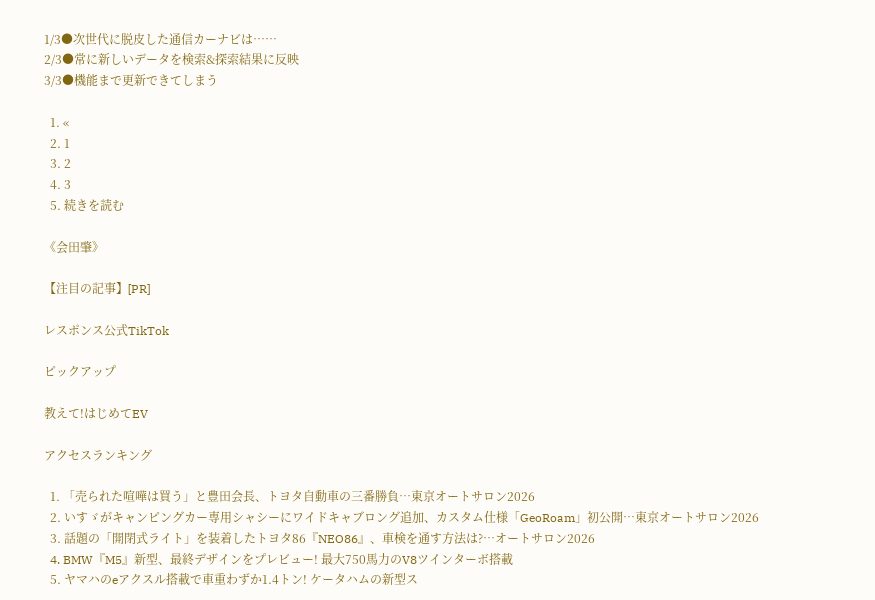1/3●次世代に脱皮した通信カーナビは……
2/3●常に新しいデータを検索&探索結果に反映
3/3●機能まで更新できてしまう

  1. «
  2. 1
  3. 2
  4. 3
  5. 続きを読む

《会田肇》

【注目の記事】[PR]

レスポンス公式TikTok

ピックアップ

教えて!はじめてEV

アクセスランキング

  1. 「売られた喧嘩は買う」と豊田会長、トヨタ自動車の三番勝負…東京オートサロン2026
  2. いすゞがキャンピングカー専用シャシーにワイドキャブロング追加、カスタム仕様「GeoRoam」初公開…東京オートサロン2026
  3. 話題の「開閉式ライト」を装着したトヨタ86『NEO86』、車検を通す方法は?…オートサロン2026
  4. BMW『M5』新型、最終デザインをプレビュー! 最大750馬力のV8ツインターボ搭載
  5. ヤマハのeアクスル搭載で車重わずか1.4トン! ケータハムの新型ス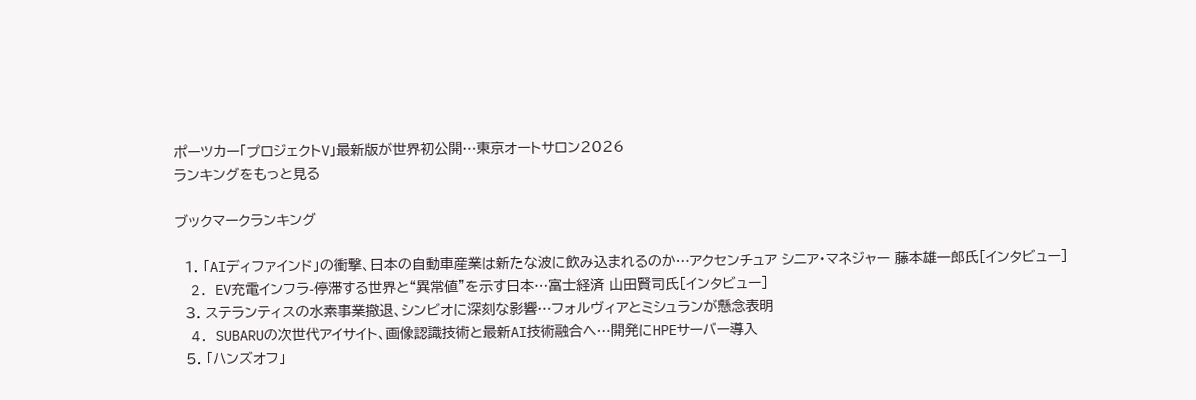ポーツカー「プロジェクトV」最新版が世界初公開…東京オートサロン2026
ランキングをもっと見る

ブックマークランキング

  1. 「AIディファインド」の衝撃、日本の自動車産業は新たな波に飲み込まれるのか…アクセンチュア シニア・マネジャー 藤本雄一郎氏[インタビュー]
  2. EV充電インフラ-停滞する世界と“異常値”を示す日本…富士経済 山田賢司氏[インタビュー]
  3. ステランティスの水素事業撤退、シンビオに深刻な影響…フォルヴィアとミシュランが懸念表明
  4. SUBARUの次世代アイサイト、画像認識技術と最新AI技術融合へ…開発にHPEサーバー導入
  5. 「ハンズオフ」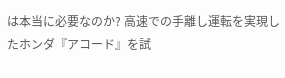は本当に必要なのか? 高速での手離し運転を実現したホンダ『アコード』を試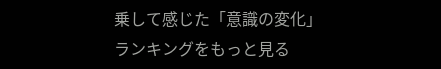乗して感じた「意識の変化」
ランキングをもっと見る